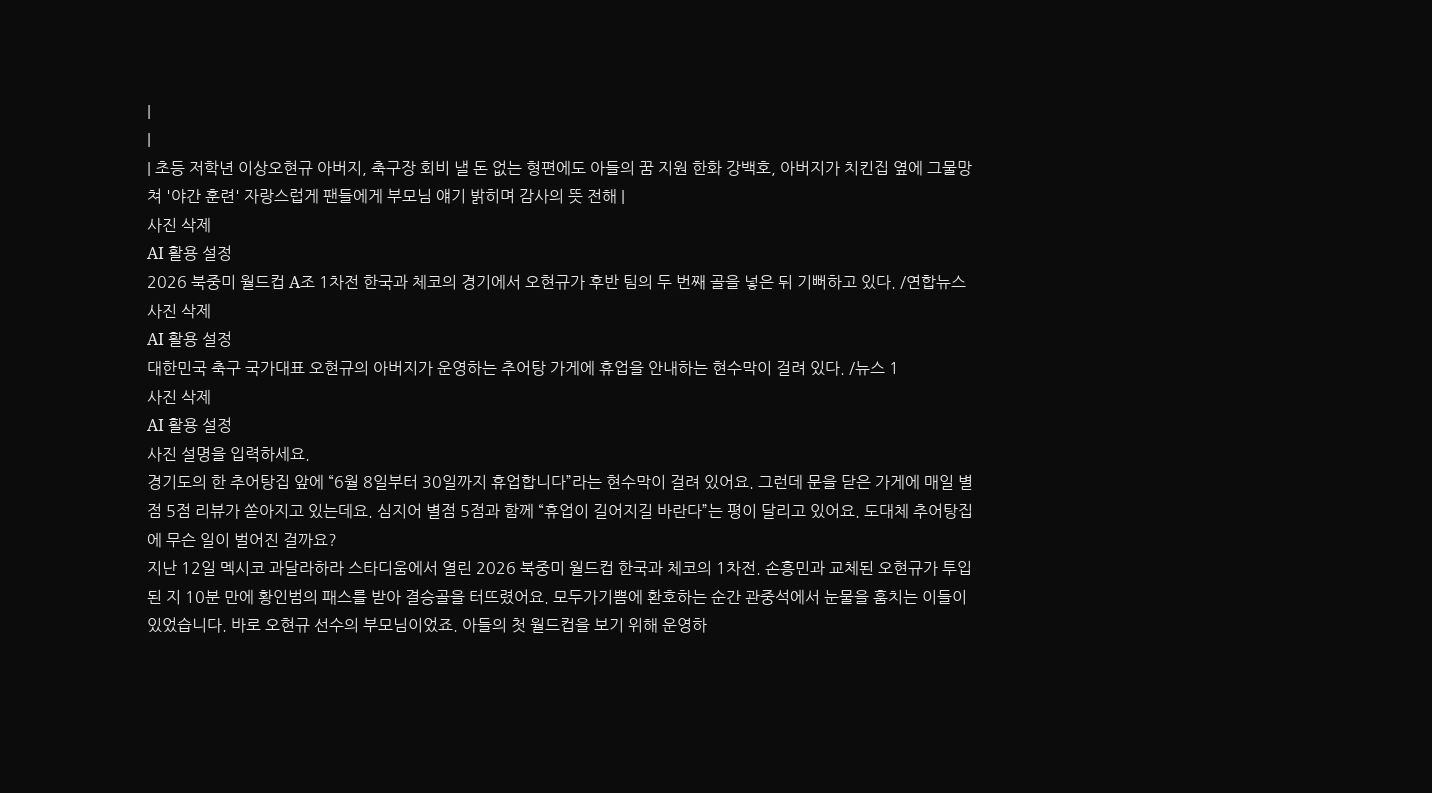|
|
| 초등 저학년 이상오현규 아버지, 축구장 회비 낼 돈 없는 형편에도 아들의 꿈 지원 한화 강백호, 아버지가 치킨집 옆에 그물망 쳐 '야간 훈련' 자랑스럽게 팬들에게 부모님 얘기 밝히며 감사의 뜻 전해 |
사진 삭제
AI 활용 설정
2026 북중미 월드컵 A조 1차전 한국과 체코의 경기에서 오현규가 후반 팀의 두 번째 골을 넣은 뒤 기뻐하고 있다. /연합뉴스
사진 삭제
AI 활용 설정
대한민국 축구 국가대표 오현규의 아버지가 운영하는 추어탕 가게에 휴업을 안내하는 현수막이 걸려 있다. /뉴스 1
사진 삭제
AI 활용 설정
사진 설명을 입력하세요.
경기도의 한 추어탕집 앞에 “6월 8일부터 30일까지 휴업합니다”라는 현수막이 걸려 있어요. 그런데 문을 닫은 가게에 매일 별점 5점 리뷰가 쏟아지고 있는데요. 심지어 별점 5점과 함께 “휴업이 길어지길 바란다”는 평이 달리고 있어요. 도대체 추어탕집에 무슨 일이 벌어진 걸까요?
지난 12일 멕시코 과달라하라 스타디움에서 열린 2026 북중미 월드컵 한국과 체코의 1차전. 손흥민과 교체된 오현규가 투입된 지 10분 만에 황인범의 패스를 받아 결승골을 터뜨렸어요. 모두가기쁨에 환호하는 순간 관중석에서 눈물을 훔치는 이들이 있었습니다. 바로 오현규 선수의 부모님이었죠. 아들의 첫 월드컵을 보기 위해 운영하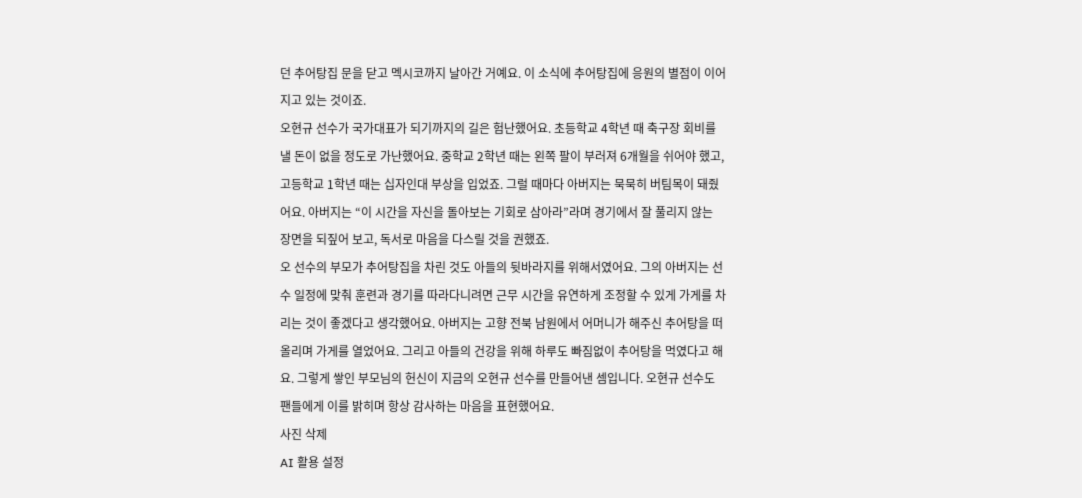던 추어탕집 문을 닫고 멕시코까지 날아간 거예요. 이 소식에 추어탕집에 응원의 별점이 이어지고 있는 것이죠.
오현규 선수가 국가대표가 되기까지의 길은 험난했어요. 초등학교 4학년 때 축구장 회비를 낼 돈이 없을 정도로 가난했어요. 중학교 2학년 때는 왼쪽 팔이 부러져 6개월을 쉬어야 했고, 고등학교 1학년 때는 십자인대 부상을 입었죠. 그럴 때마다 아버지는 묵묵히 버팀목이 돼줬어요. 아버지는 “이 시간을 자신을 돌아보는 기회로 삼아라”라며 경기에서 잘 풀리지 않는 장면을 되짚어 보고, 독서로 마음을 다스릴 것을 권했죠.
오 선수의 부모가 추어탕집을 차린 것도 아들의 뒷바라지를 위해서였어요. 그의 아버지는 선수 일정에 맞춰 훈련과 경기를 따라다니려면 근무 시간을 유연하게 조정할 수 있게 가게를 차리는 것이 좋겠다고 생각했어요. 아버지는 고향 전북 남원에서 어머니가 해주신 추어탕을 떠올리며 가게를 열었어요. 그리고 아들의 건강을 위해 하루도 빠짐없이 추어탕을 먹였다고 해요. 그렇게 쌓인 부모님의 헌신이 지금의 오현규 선수를 만들어낸 셈입니다. 오현규 선수도 팬들에게 이를 밝히며 항상 감사하는 마음을 표현했어요.
사진 삭제
AI 활용 설정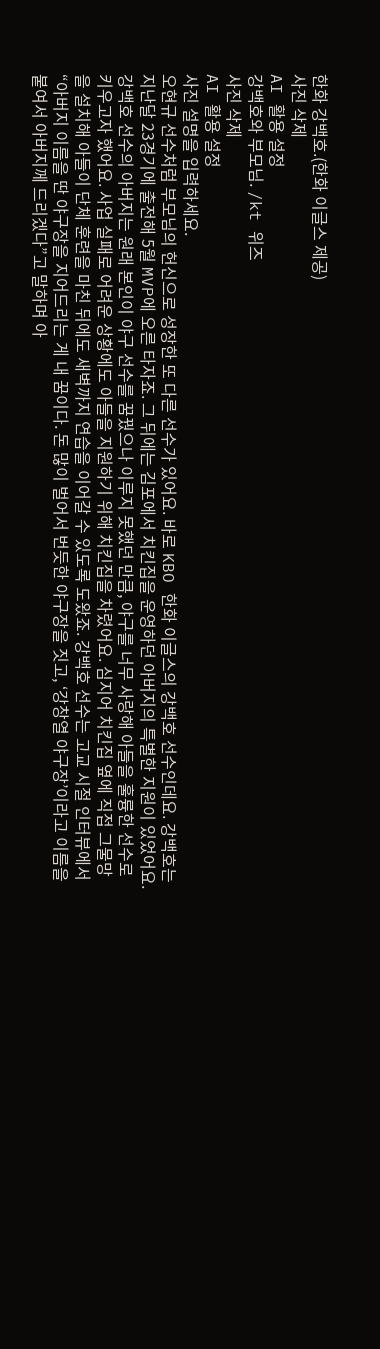한화 강백호.(한화 이글스 제공)
사진 삭제
AI 활용 설정
강백호와 부모님. /kt 위즈
사진 삭제
AI 활용 설정
사진 설명을 입력하세요.
오현규 선수처럼 부모님의 헌신으로 성장한 또 다른 선수가 있어요. 바로 KBO 한화 이글스의 강백호 선수인데요. 강백호는 지난달 23경기에 출전해 5월 MVP에 오른 타자죠. 그 뒤에는 김포에서 치킨집을 운영하던 아버지의 특별한 지원이 있었어요.강백호 선수의 아버지는 원래 본인이 야구 선수를 꿈꿨으나 이루지 못했던 만큼, 야구를 너무 사랑해 아들을 훌륭한 선수로 키우고자 했어요. 사업 실패로 어려운 상황에도 아들을 지원하기 위해 치킨집을 차렸어요. 심지어 치킨집 옆에 직접 그물망을 설치해 아들이 단체 훈련을 마친 뒤에도 새벽까지 연습을 이어갈 수 있도록 도왔죠. 강백호 선수는 고교 시절 인터뷰에서 “아버지 이름을 딴 야구장을 지어드리는 게 내 꿈이다. 돈 많이 벌어서 번듯한 야구장을 짓고, ‘강창열 야구장’이라고 이름을 붙여서 아버지께 드리겠다”고 말하며 아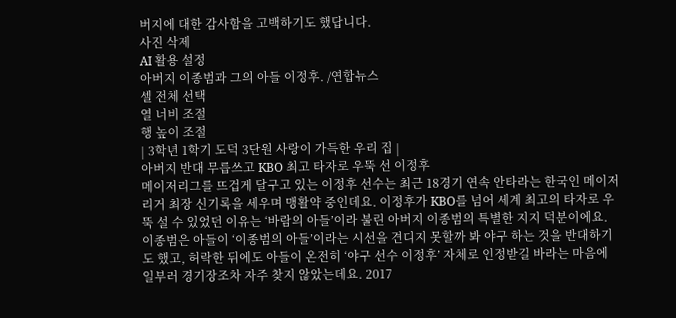버지에 대한 감사함을 고백하기도 했답니다.
사진 삭제
AI 활용 설정
아버지 이종범과 그의 아들 이정후. /연합뉴스
셀 전체 선택
열 너비 조절
행 높이 조절
| 3학년 1학기 도덕 3단원 사랑이 가득한 우리 집 |
아버지 반대 무릅쓰고 KBO 최고 타자로 우뚝 선 이정후
메이저리그를 뜨겁게 달구고 있는 이정후 선수는 최근 18경기 연속 안타라는 한국인 메이저리거 최장 신기록을 세우며 맹활약 중인데요. 이정후가 KBO를 넘어 세계 최고의 타자로 우뚝 설 수 있었던 이유는 ‘바람의 아들’이라 불린 아버지 이종범의 특별한 지지 덕분이에요. 이종범은 아들이 ‘이종범의 아들’이라는 시선을 견디지 못할까 봐 야구 하는 것을 반대하기도 했고, 허락한 뒤에도 아들이 온전히 ‘야구 선수 이정후’ 자체로 인정받길 바라는 마음에 일부러 경기장조차 자주 찾지 않았는데요. 2017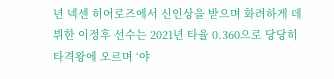년 넥센 히어로즈에서 신인상을 받으며 화려하게 데뷔한 이정후 선수는 2021년 타율 0.360으로 당당히 타격왕에 오르며 ‘야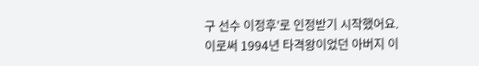구 선수 이정후’로 인정받기 시작했어요. 이로써 1994년 타격왕이었던 아버지 이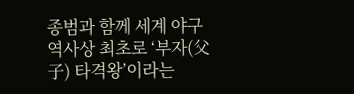종범과 함께 세계 야구 역사상 최초로 ‘부자(父子) 타격왕’이라는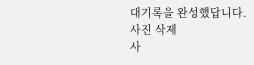대기록을 완성했답니다.
사진 삭제
사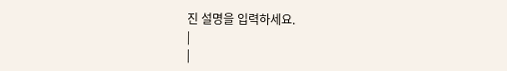진 설명을 입력하세요.
|
|